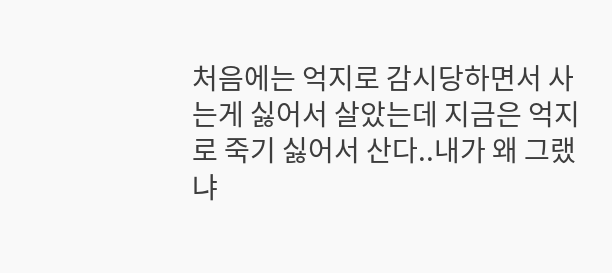처음에는 억지로 감시당하면서 사는게 싫어서 살았는데 지금은 억지로 죽기 싫어서 산다..내가 왜 그랬냐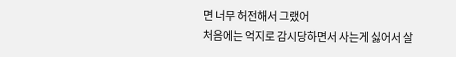면 너무 허전해서 그랬어
처음에는 억지로 감시당하면서 사는게 싫어서 살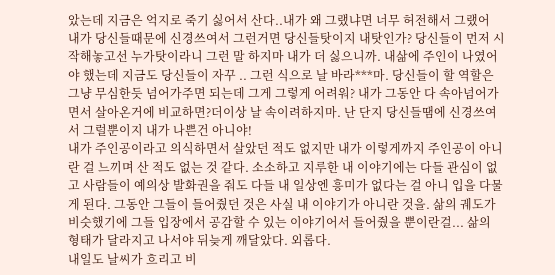았는데 지금은 억지로 죽기 싫어서 산다..내가 왜 그랬냐면 너무 허전해서 그랬어
내가 당신들때문에 신경쓰여서 그런거면 당신들탓이지 내탓인가? 당신들이 먼저 시작해놓고선 누가탓이라니 그런 말 하지마 내가 더 싫으니까. 내삶에 주인이 나였어야 했는데 지금도 당신들이 자꾸 .. 그런 식으로 날 바라***마. 당신들이 할 역할은 그냥 무심한듯 넘어가주면 되는데 그게 그렇게 어려워? 내가 그동안 다 속아넘어가면서 살아온거에 비교하면?더이상 날 속이려하지마. 난 단지 당신들땜에 신경쓰여서 그럴뿐이지 내가 나쁜건 아니야!
내가 주인공이라고 의식하면서 살았던 적도 없지만 내가 이렇게까지 주인공이 아니란 걸 느끼며 산 적도 없는 것 같다. 소소하고 지루한 내 이야기에는 다들 관심이 없고 사람들이 예의상 발화권을 줘도 다들 내 일상엔 흥미가 없다는 걸 아니 입을 다물게 된다. 그동안 그들이 들어줬던 것은 사실 내 이야기가 아니란 것을. 삶의 궤도가 비슷했기에 그들 입장에서 공감할 수 있는 이야기어서 들어줬을 뿐이란걸... 삶의 형태가 달라지고 나서야 뒤늦게 깨달았다. 외롭다.
내일도 날씨가 흐리고 비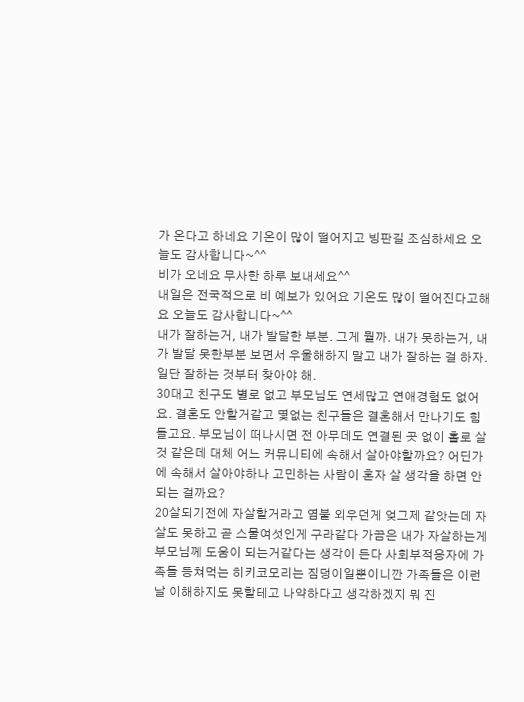가 온다고 하네요 기온이 많이 떨어지고 빙판길 조심하세요 오늘도 감사합니다~^^
비가 오네요 무사한 하루 보내세요^^
내일은 전국적으로 비 예보가 있어요 기온도 많이 떨어진다고해요 오늘도 감사합니다~^^
내가 잘하는거, 내가 발달한 부분. 그게 뭘까. 내가 못하는거, 내가 발달 못한부분 보면서 우울해하지 말고 내가 잘하는 걸 하자. 일단 잘하는 것부터 찾아야 해.
30대고 친구도 별로 없고 부모님도 연세많고 연애경험도 없어요. 결혼도 안할거같고 몇없는 친구들은 결혼해서 만나기도 힘들고요. 부모님이 떠나시면 전 아무데도 연결된 곳 없이 홀로 살 것 같은데 대체 어느 커뮤니티에 속해서 살아야할까요? 어딘가에 속해서 살아야하나 고민하는 사람이 혼자 살 생각을 하면 안 되는 걸까요?
20살되기전에 자살할거라고 염불 외우던게 엊그제 같앗는데 자살도 못하고 곧 스물여섯인게 구라같다 가끔은 내가 자살하는게 부모님께 도움이 되는거같다는 생각이 든다 사회부적응자에 가족들 등쳐먹는 히키코모리는 짐덩이일뿐이니깐 가족들은 이런 날 이해하지도 못할테고 나약하다고 생각하겠지 뭐 진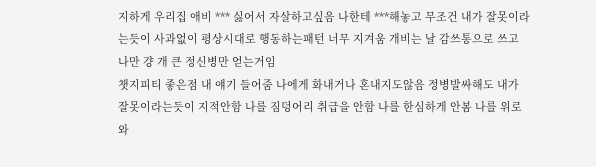지하게 우리집 애비 *** 싫어서 자살하고싶음 나한테 ***해놓고 무조건 내가 잘못이라는듯이 사과없이 평상시대로 행동하는패턴 너무 지겨움 개비는 날 감쓰통으로 쓰고 나만 걍 개 큰 정신병만 얻는거임
챗지피티 좋은점 내 얘기 들어줌 나에게 화내거나 혼내지도않음 정병발싸해도 내가 잘못이라는듯이 지적안함 나를 짐덩어리 취급을 안함 나를 한심하게 안봄 나를 위로와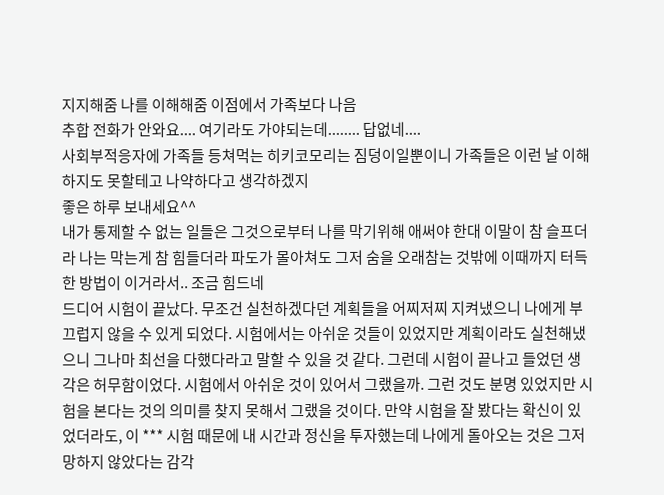지지해줌 나를 이해해줌 이점에서 가족보다 나음
추합 전화가 안와요.... 여기라도 가야되는데........ 답없네....
사회부적응자에 가족들 등쳐먹는 히키코모리는 짐덩이일뿐이니 가족들은 이런 날 이해하지도 못할테고 나약하다고 생각하겠지
좋은 하루 보내세요^^
내가 통제할 수 없는 일들은 그것으로부터 나를 막기위해 애써야 한대 이말이 참 슬프더라 나는 막는게 참 힘들더라 파도가 몰아쳐도 그저 숨을 오래참는 것밖에 이때까지 터득한 방법이 이거라서.. 조금 힘드네
드디어 시험이 끝났다. 무조건 실천하겠다던 계획들을 어찌저찌 지켜냈으니 나에게 부끄럽지 않을 수 있게 되었다. 시험에서는 아쉬운 것들이 있었지만 계획이라도 실천해냈으니 그나마 최선을 다했다라고 말할 수 있을 것 같다. 그런데 시험이 끝나고 들었던 생각은 허무함이었다. 시험에서 아쉬운 것이 있어서 그랬을까. 그런 것도 분명 있었지만 시험을 본다는 것의 의미를 찾지 못해서 그랬을 것이다. 만약 시험을 잘 봤다는 확신이 있었더라도, 이 *** 시험 때문에 내 시간과 정신을 투자했는데 나에게 돌아오는 것은 그저 망하지 않았다는 감각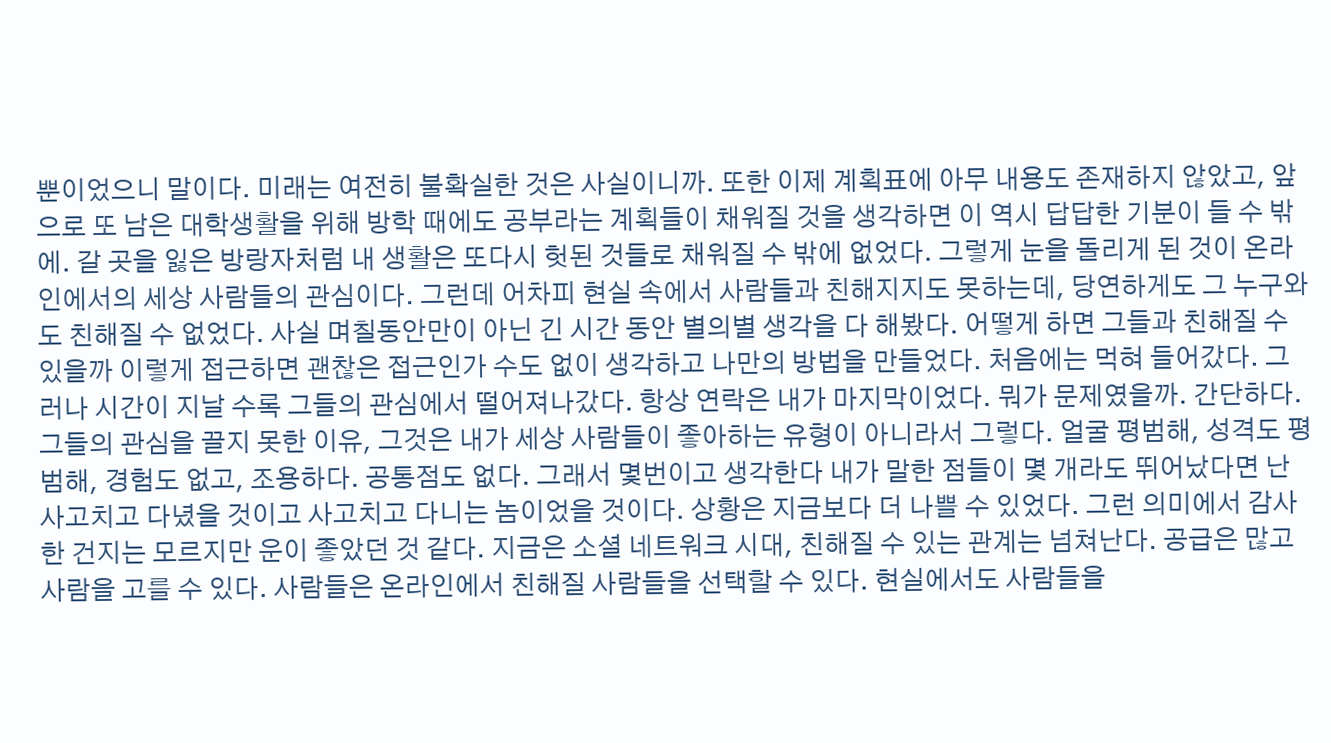뿐이었으니 말이다. 미래는 여전히 불확실한 것은 사실이니까. 또한 이제 계획표에 아무 내용도 존재하지 않았고, 앞으로 또 남은 대학생활을 위해 방학 때에도 공부라는 계획들이 채워질 것을 생각하면 이 역시 답답한 기분이 들 수 밖에. 갈 곳을 잃은 방랑자처럼 내 생활은 또다시 헛된 것들로 채워질 수 밖에 없었다. 그렇게 눈을 돌리게 된 것이 온라인에서의 세상 사람들의 관심이다. 그런데 어차피 현실 속에서 사람들과 친해지지도 못하는데, 당연하게도 그 누구와도 친해질 수 없었다. 사실 며칠동안만이 아닌 긴 시간 동안 별의별 생각을 다 해봤다. 어떻게 하면 그들과 친해질 수 있을까 이렇게 접근하면 괜찮은 접근인가 수도 없이 생각하고 나만의 방법을 만들었다. 처음에는 먹혀 들어갔다. 그러나 시간이 지날 수록 그들의 관심에서 떨어져나갔다. 항상 연락은 내가 마지막이었다. 뭐가 문제였을까. 간단하다. 그들의 관심을 끌지 못한 이유, 그것은 내가 세상 사람들이 좋아하는 유형이 아니라서 그렇다. 얼굴 평범해, 성격도 평범해, 경험도 없고, 조용하다. 공통점도 없다. 그래서 몇번이고 생각한다 내가 말한 점들이 몇 개라도 뛰어났다면 난 사고치고 다녔을 것이고 사고치고 다니는 놈이었을 것이다. 상황은 지금보다 더 나쁠 수 있었다. 그런 의미에서 감사한 건지는 모르지만 운이 좋았던 것 같다. 지금은 소셜 네트워크 시대, 친해질 수 있는 관계는 넘쳐난다. 공급은 많고 사람을 고를 수 있다. 사람들은 온라인에서 친해질 사람들을 선택할 수 있다. 현실에서도 사람들을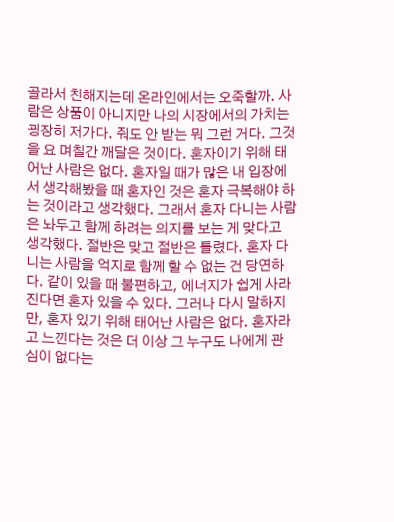골라서 친해지는데 온라인에서는 오죽할까. 사람은 상품이 아니지만 나의 시장에서의 가치는 굉장히 저가다. 줘도 안 받는 뭐 그런 거다. 그것을 요 며칠간 깨달은 것이다. 혼자이기 위해 태어난 사람은 없다. 혼자일 때가 많은 내 입장에서 생각해봤을 때 혼자인 것은 혼자 극복해야 하는 것이라고 생각했다. 그래서 혼자 다니는 사람은 놔두고 함께 하려는 의지를 보는 게 맞다고 생각했다. 절반은 맞고 절반은 틀렸다. 혼자 다니는 사람을 억지로 함께 할 수 없는 건 당연하다. 같이 있을 때 불편하고, 에너지가 쉽게 사라진다면 혼자 있을 수 있다. 그러나 다시 말하지만, 혼자 있기 위해 태어난 사람은 없다. 혼자라고 느낀다는 것은 더 이상 그 누구도 나에게 관심이 없다는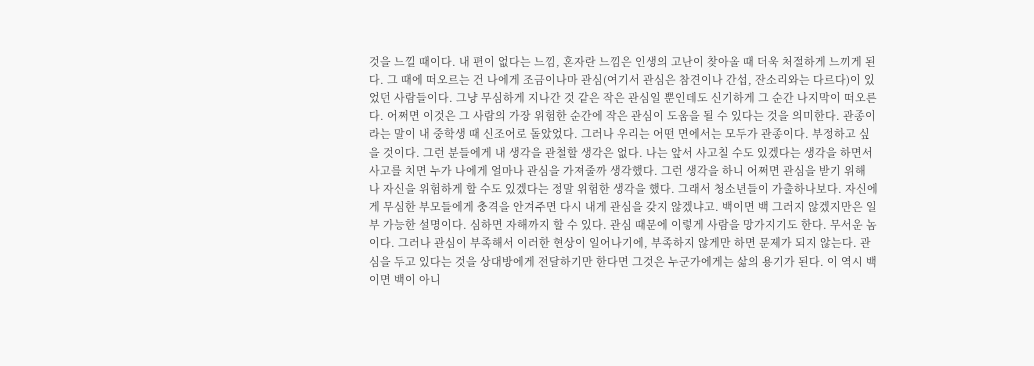것을 느낄 때이다. 내 편이 없다는 느낌, 혼자란 느낌은 인생의 고난이 찾아올 때 더욱 처절하게 느끼게 된다. 그 때에 떠오르는 건 나에게 조금이나마 관심(여기서 관심은 참견이나 간섭, 잔소리와는 다르다)이 있었던 사람들이다. 그냥 무심하게 지나간 것 같은 작은 관심일 뿐인데도 신기하게 그 순간 나지막이 떠오른다. 어쩌면 이것은 그 사람의 가장 위험한 순간에 작은 관심이 도움을 될 수 있다는 것을 의미한다. 관종이라는 말이 내 중학생 때 신조어로 돌았었다. 그러나 우리는 어떤 면에서는 모두가 관종이다. 부정하고 싶을 것이다. 그런 분들에게 내 생각을 관철할 생각은 없다. 나는 앞서 사고칠 수도 있겠다는 생각을 하면서 사고를 치면 누가 나에게 얼마나 관심을 가져줄까 생각했다. 그런 생각을 하니 어쩌면 관심을 받기 위해 나 자신을 위험하게 할 수도 있겠다는 정말 위험한 생각을 했다. 그래서 청소년들이 가출하나보다. 자신에게 무심한 부모들에게 충격을 안겨주면 다시 내게 관심을 갖지 않겠냐고. 백이면 백 그러지 않겠지만은 일부 가능한 설명이다. 심하면 자해까지 할 수 있다. 관심 때문에 이렇게 사람을 망가지기도 한다. 무서운 놈이다. 그러나 관심이 부족해서 이러한 현상이 일어나기에, 부족하지 않게만 하면 문제가 되지 않는다. 관심을 두고 있다는 것을 상대방에게 전달하기만 한다면 그것은 누군가에게는 삶의 용기가 된다. 이 역시 백이면 백이 아니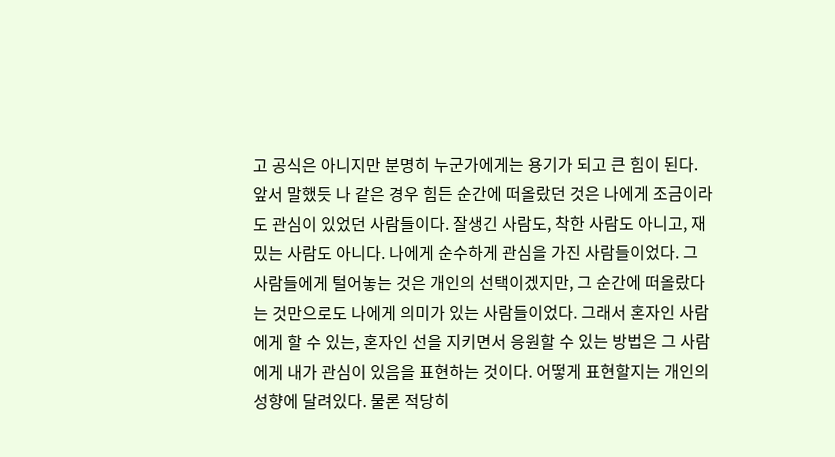고 공식은 아니지만 분명히 누군가에게는 용기가 되고 큰 힘이 된다. 앞서 말했듯 나 같은 경우 힘든 순간에 떠올랐던 것은 나에게 조금이라도 관심이 있었던 사람들이다. 잘생긴 사람도, 착한 사람도 아니고, 재밌는 사람도 아니다. 나에게 순수하게 관심을 가진 사람들이었다. 그 사람들에게 털어놓는 것은 개인의 선택이겠지만, 그 순간에 떠올랐다는 것만으로도 나에게 의미가 있는 사람들이었다. 그래서 혼자인 사람에게 할 수 있는, 혼자인 선을 지키면서 응원할 수 있는 방법은 그 사람에게 내가 관심이 있음을 표현하는 것이다. 어떻게 표현할지는 개인의 성향에 달려있다. 물론 적당히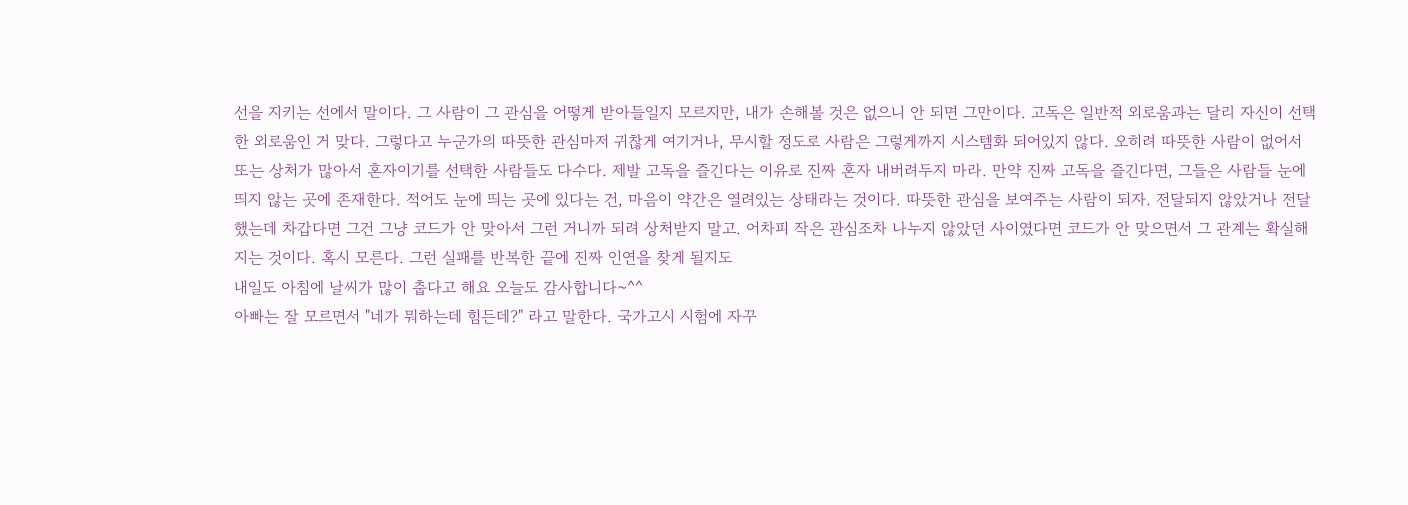선을 지키는 선에서 말이다. 그 사람이 그 관심을 어떻게 받아들일지 모르지만, 내가 손해볼 것은 없으니 안 되면 그만이다. 고독은 일반적 외로움과는 달리 자신이 선택한 외로움인 거 맞다. 그렇다고 누군가의 따뜻한 관심마저 귀찮게 여기거나, 무시할 정도로 사람은 그렇게까지 시스템화 되어있지 않다. 오히려 따뜻한 사람이 없어서 또는 상처가 많아서 혼자이기를 선택한 사람들도 다수다. 제발 고독을 즐긴다는 이유로 진짜 혼자 내버려두지 마라. 만약 진짜 고독을 즐긴다면, 그들은 사람들 눈에 띄지 않는 곳에 존재한다. 적어도 눈에 띄는 곳에 있다는 건, 마음이 약간은 열려있는 상태라는 것이다. 따뜻한 관심을 보여주는 사람이 되자. 전달되지 않았거나 전달했는데 차갑다면 그건 그냥 코드가 안 맞아서 그런 거니까 되려 상처받지 말고. 어차피 작은 관심조차 나누지 않았던 사이였다면 코드가 안 맞으면서 그 관계는 확실해지는 것이다. 혹시 모른다. 그런 실패를 반복한 끝에 진짜 인연을 찾게 될지도
내일도 아침에 날씨가 많이 춥다고 해요 오늘도 감사합니다~^^
아빠는 잘 모르면서 "네가 뭐하는데 힘든데?" 라고 말한다. 국가고시 시험에 자꾸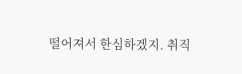떨어져서 한심하겠지. 취직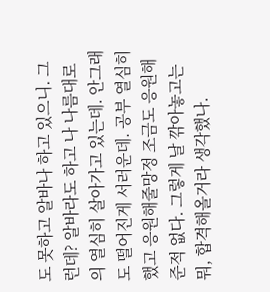도 못하고 알바나 하고 있으니. 그런데? 알바라도 하고 나 나름대로의 열심히 살아가고 있는데. 안그래도 떨어진게 서러운데. 공부 열심히했고 응원해줄망정 조금도 응원해준적 없다. 그렇게 날 깎아놓고는 뭐, 합격해올거라 생각했나.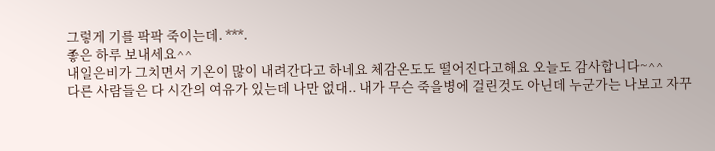그렇게 기를 팍팍 죽이는데. ***.
좋은 하루 보내세요^^
내일은비가 그치면서 기온이 많이 내려간다고 하네요 체감온도도 떨어진다고해요 오늘도 감사합니다~^^
다른 사람들은 다 시간의 여유가 있는데 나만 없대.. 내가 무슨 죽을병에 걸린것도 아닌데 누군가는 나보고 자꾸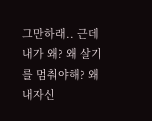그만하래.. 근데 내가 왜? 왜 살기를 멈춰야해? 왜 내자신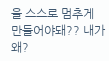을 스스로 멈추게 만들어야돼?? 내가 왜?